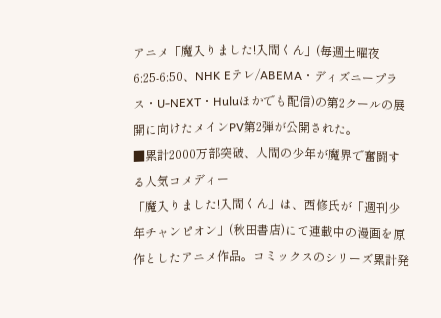アニメ「魔入りました!入間くん」(毎週土曜夜6:25-6:50、NHK Eテレ/ABEMA・ディズニープラス・U-NEXT・Huluほかでも配信)の第2クールの展開に向けたメインPV第2弾が公開された。
■累計2000万部突破、人間の少年が魔界で奮闘する人気コメディー
「魔入りました!入間くん」は、西修氏が「週刊少年チャンピオン」(秋田書店)にて連載中の漫画を原作としたアニメ作品。コミックスのシリーズ累計発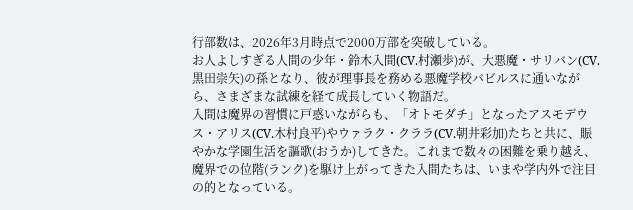行部数は、2026年3月時点で2000万部を突破している。
お人よしすぎる人間の少年・鈴木入間(CV.村瀬歩)が、大悪魔・サリバン(CV.黒田崇矢)の孫となり、彼が理事長を務める悪魔学校バビルスに通いながら、さまざまな試練を経て成長していく物語だ。
入間は魔界の習慣に戸惑いながらも、「オトモダチ」となったアスモデウス・アリス(CV.木村良平)やウァラク・クララ(CV.朝井彩加)たちと共に、賑やかな学園生活を謳歌(おうか)してきた。これまで数々の困難を乗り越え、魔界での位階(ランク)を駆け上がってきた入間たちは、いまや学内外で注目の的となっている。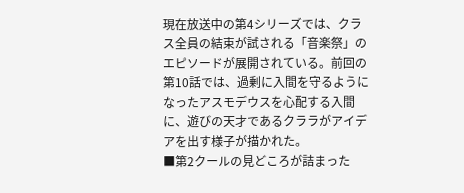現在放送中の第4シリーズでは、クラス全員の結束が試される「音楽祭」のエピソードが展開されている。前回の第10話では、過剰に入間を守るようになったアスモデウスを心配する入間に、遊びの天才であるクララがアイデアを出す様子が描かれた。
■第2クールの見どころが詰まった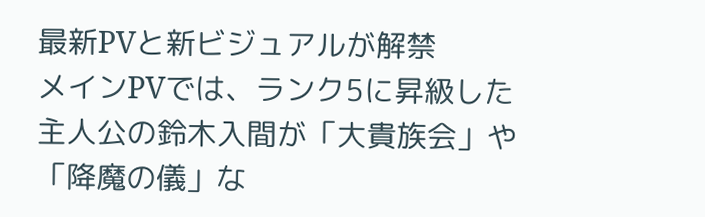最新PVと新ビジュアルが解禁
メインPVでは、ランク5に昇級した主人公の鈴木入間が「大貴族会」や「降魔の儀」な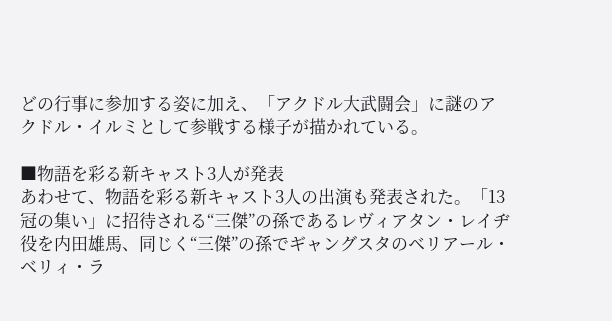どの行事に参加する姿に加え、「アクドル大武闘会」に謎のアクドル・イルミとして参戦する様子が描かれている。

■物語を彩る新キャスト3人が発表
あわせて、物語を彩る新キャスト3人の出演も発表された。「13冠の集い」に招待される“三傑”の孫であるレヴィアタン・レイヂ役を内田雄馬、同じく“三傑”の孫でギャングスタのベリアール・ベリィ・ラ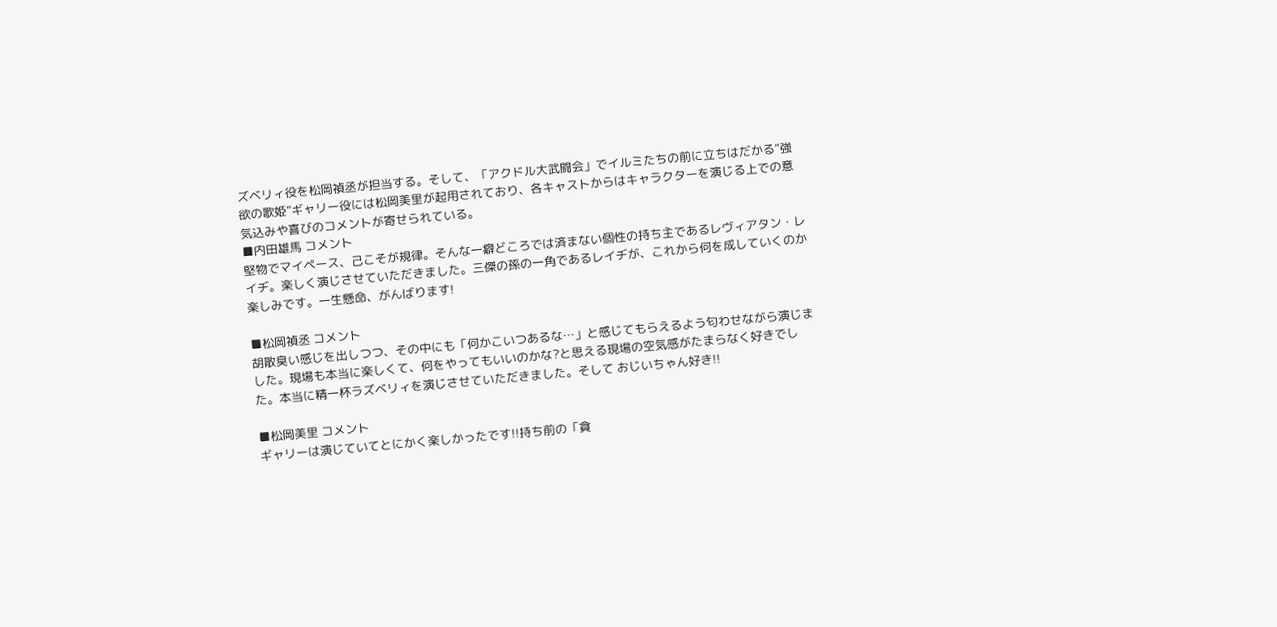ズベリィ役を松岡禎丞が担当する。そして、「アクドル大武闘会」でイルミたちの前に立ちはだかる“強欲の歌姫”ギャリー役には松岡美里が起用されており、各キャストからはキャラクターを演じる上での意気込みや喜びのコメントが寄せられている。
■内田雄馬 コメント
堅物でマイペース、己こそが規律。そんな一癖どころでは済まない個性の持ち主であるレヴィアタン・レイヂ。楽しく演じさせていただきました。三傑の孫の一角であるレイヂが、これから何を成していくのか楽しみです。一生懸命、がんばります!

■松岡禎丞 コメント
胡散臭い感じを出しつつ、その中にも「何かこいつあるな…」と感じてもらえるよう匂わせながら演じました。現場も本当に楽しくて、何をやってもいいのかな?と思える現場の空気感がたまらなく好きでした。本当に精一杯ラズベリィを演じさせていただきました。そして おじいちゃん好き!!

■松岡美里 コメント
ギャリーは演じていてとにかく楽しかったです!!持ち前の「貪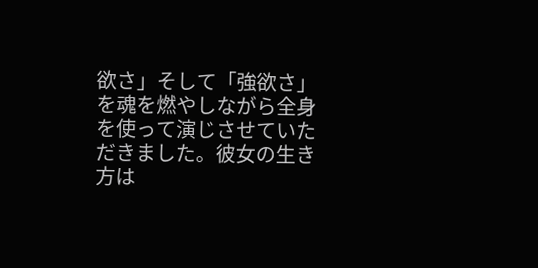欲さ」そして「強欲さ」を魂を燃やしながら全身を使って演じさせていただきました。彼女の生き方は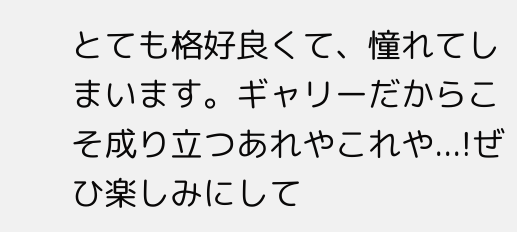とても格好良くて、憧れてしまいます。ギャリーだからこそ成り立つあれやこれや...!ぜひ楽しみにして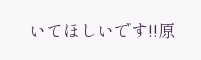いてほしいです!!原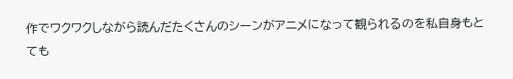作でワクワクしながら読んだたくさんのシーンがアニメになって観られるのを私自身もとても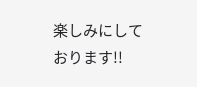楽しみにしております!!